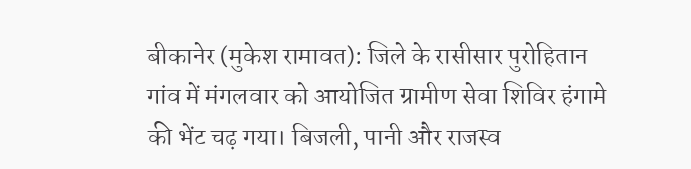बीकानेर (मुकेश रामावत): जिले के रासीसार पुरोहितान गांव में मंगलवार को आयोजित ग्रामीण सेवा शिविर हंगामे की भेंट चढ़ गया। बिजली, पानी और राजस्व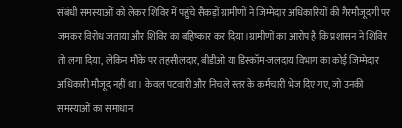संबंधी समस्याओं को लेकर शिविर में पहुंचे सैकड़ों ग्रामीणों ने जिम्मेदार अधिकारियों की गैरमौजूदगी पर जमकर विरोध जताया और शिविर का बहिष्कार कर दिया।ग्रामीणों का आरोप है कि प्रशासन ने शिविर तो लगा दिया, लेकिन मौके पर तहसीलदार, बीडीओ या डिस्कॉम-जलदाय विभाग का कोई जिम्मेदार अधिकारी मौजूद नहीं था। केवल पटवारी और निचले स्तर के कर्मचारी भेज दिए गए, जो उनकी समस्याओं का समाधान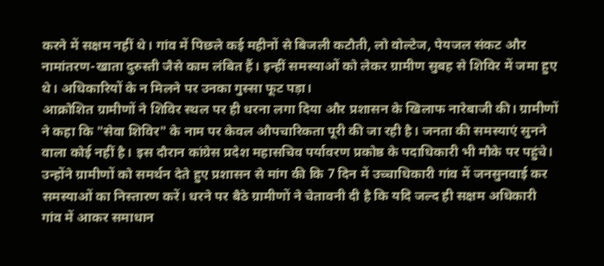करने में सक्षम नहीं थे। गांव में पिछले कई महीनों से बिजली कटौती, लो वोल्टेज, पेयजल संकट और नामांतरण-खाता दुरुस्ती जैसे काम लंबित हैं। इन्हीं समस्याओं को लेकर ग्रामीण सुबह से शिविर में जमा हुए थे। अधिकारियों के न मिलने पर उनका गुस्सा फूट पड़ा।
आक्रोशित ग्रामीणों ने शिविर स्थल पर ही धरना लगा दिया और प्रशासन के खिलाफ नारेबाजी की। ग्रामीणों ने कहा कि "सेवा शिविर" के नाम पर केवल औपचारिकता पूरी की जा रही है। जनता की समस्याएं सुनने वाला कोई नहीं है। इस दौरान कांग्रेस प्रदेश महासचिव पर्यावरण प्रकोष्ठ के पदाधिकारी भी मौके पर पहुंचे। उन्होंने ग्रामीणों को समर्थन देते हुए प्रशासन से मांग की कि 7 दिन में उच्चाधिकारी गांव में जनसुनवाई कर समस्याओं का निस्तारण करें। धरने पर बैठे ग्रामीणों ने चेतावनी दी है कि यदि जल्द ही सक्षम अधिकारी गांव में आकर समाधान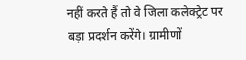नहीं करते हैं तो वे जिला कलेक्ट्रेट पर बड़ा प्रदर्शन करेंगे। ग्रामीणों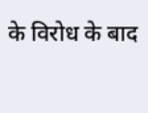के विरोध के बाद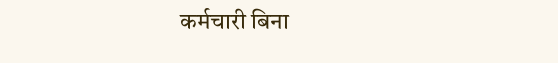कर्मचारी बिना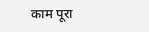काम पूरा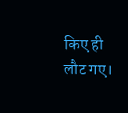किए ही लौट गए।